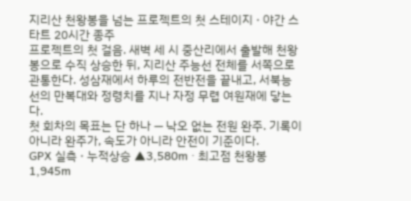지리산 천왕봉을 넘는 프로젝트의 첫 스테이지 · 야간 스타트 20시간 종주
프로젝트의 첫 걸음. 새벽 세 시 중산리에서 출발해 천왕봉으로 수직 상승한 뒤, 지리산 주능선 전체를 서쪽으로 관통한다. 성삼재에서 하루의 전반전을 끝내고, 서북능선의 만복대와 정령치를 지나 자정 무렵 여원재에 닿는다.
첫 회차의 목표는 단 하나 — 낙오 없는 전원 완주. 기록이 아니라 완주가, 속도가 아니라 안전이 기준이다.
GPX 실측 · 누적상승 ▲3,580m · 최고점 천왕봉 1,945m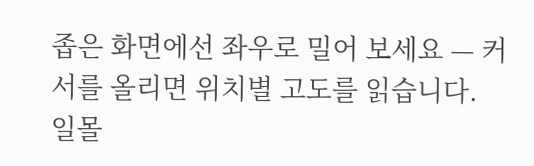좁은 화면에선 좌우로 밀어 보세요 — 커서를 올리면 위치별 고도를 읽습니다.
일몰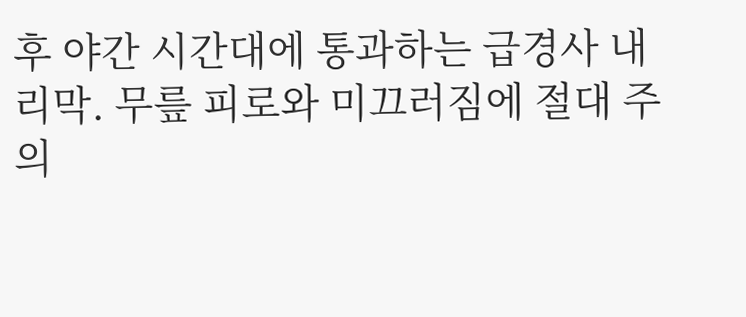후 야간 시간대에 통과하는 급경사 내리막. 무릎 피로와 미끄러짐에 절대 주의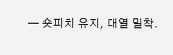— 숏피치 유지, 대열 밀착.